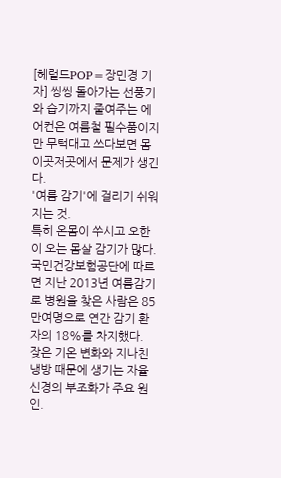[헤럴드POP=장민경 기자] 씽씽 돌아가는 선풍기와 습기까지 줄여주는 에어컨은 여름철 필수품이지만 무턱대고 쓰다보면 몸 이곳저곳에서 문제가 생긴다.
'여름 감기'에 걸리기 쉬워지는 것.
특히 온몸이 쑤시고 오한이 오는 몸살 감기가 많다.
국민건강보험공단에 따르면 지난 2013년 여름감기로 병원을 찾은 사람은 85만여명으로 연간 감기 환자의 18%를 차지했다.
잦은 기온 변화와 지나친 냉방 때문에 생기는 자율신경의 부조화가 주요 원인.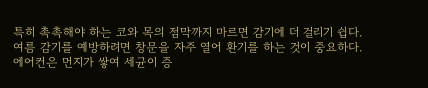특히 촉촉해야 하는 코와 목의 점막까지 마르면 감기에 더 걸리기 쉽다.
여름 감기를 예방하려면 창문을 자주 열어 환기를 하는 것이 중요하다.
에어컨은 먼지가 쌓여 세균이 증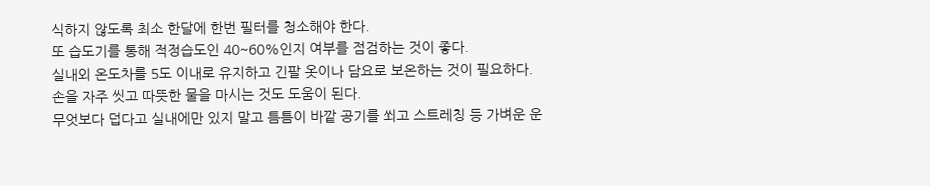식하지 않도록 최소 한달에 한번 필터를 청소해야 한다.
또 습도기를 통해 적정습도인 40~60%인지 여부를 점검하는 것이 좋다.
실내외 온도차를 5도 이내로 유지하고 긴팔 옷이나 담요로 보온하는 것이 필요하다.
손을 자주 씻고 따뜻한 물을 마시는 것도 도움이 된다.
무엇보다 덥다고 실내에만 있지 말고 틈틈이 바깥 공기를 쐬고 스트레칭 등 가벼운 운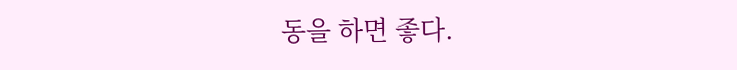동을 하면 좋다.